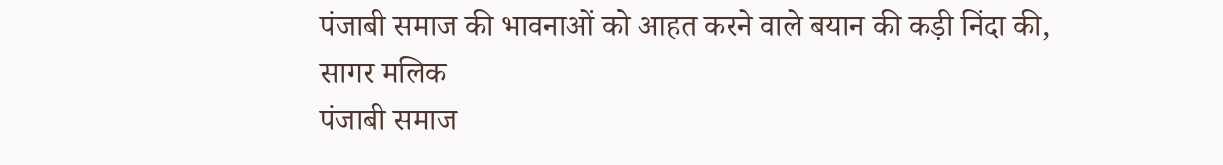पंजाबी समाज की भावनाओं को आहत करने वाले बयान की कड़ी निंदा की,
सागर मलिक
पंजाबी समाज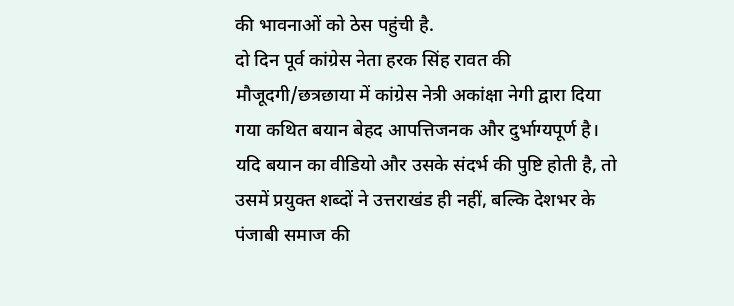की भावनाओं को ठेस पहुंची है.
दो दिन पूर्व कांग्रेस नेता हरक सिंह रावत की मौजूदगी/छत्रछाया में कांग्रेस नेत्री अकांक्षा नेगी द्वारा दिया गया कथित बयान बेहद आपत्तिजनक और दुर्भाग्यपूर्ण है। यदि बयान का वीडियो और उसके संदर्भ की पुष्टि होती है, तो उसमें प्रयुक्त शब्दों ने उत्तराखंड ही नहीं, बल्कि देशभर के पंजाबी समाज की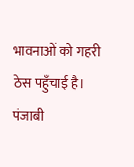भावनाओं को गहरी ठेस पहुँचाई है।
पंजाबी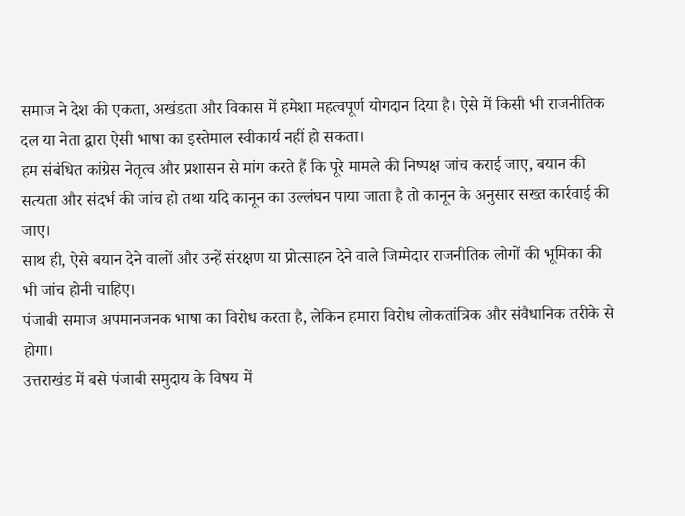समाज ने देश की एकता, अखंडता और विकास में हमेशा महत्वपूर्ण योगदान दिया है। ऐसे में किसी भी राजनीतिक दल या नेता द्वारा ऐसी भाषा का इस्तेमाल स्वीकार्य नहीं हो सकता।
हम संबंधित कांग्रेस नेतृत्व और प्रशासन से मांग करते हैं कि पूरे मामले की निष्पक्ष जांच कराई जाए, बयान की सत्यता और संदर्भ की जांच हो तथा यदि कानून का उल्लंघन पाया जाता है तो कानून के अनुसार सख्त कार्रवाई की जाए।
साथ ही, ऐसे बयान देने वालों और उन्हें संरक्षण या प्रोत्साहन देने वाले जिम्मेदार राजनीतिक लोगों की भूमिका की भी जांच होनी चाहिए।
पंजाबी समाज अपमानजनक भाषा का विरोध करता है, लेकिन हमारा विरोध लोकतांत्रिक और संवैधानिक तरीके से होगा।
उत्तराखंड में बसे पंजाबी समुदाय के विषय में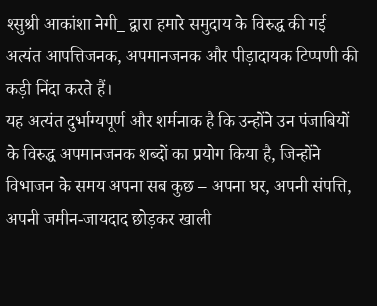श्सुश्री आकांशा नेगी_ द्वारा हमारे समुदाय के विरुद्ध की गई अत्यंत आपत्तिजनक, अपमानजनक और पीड़ादायक टिप्पणी की कड़ी निंदा करते हैं।
यह अत्यंत दुर्भाग्यपूर्ण और शर्मनाक है कि उन्होंने उन पंजाबियों के विरुद्ध अपमानजनक शब्दों का प्रयोग किया है, जिन्होंने विभाजन के समय अपना सब कुछ – अपना घर, अपनी संपत्ति, अपनी जमीन-जायदाद छोड़कर खाली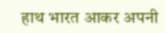हाथ भारत आकर अपनी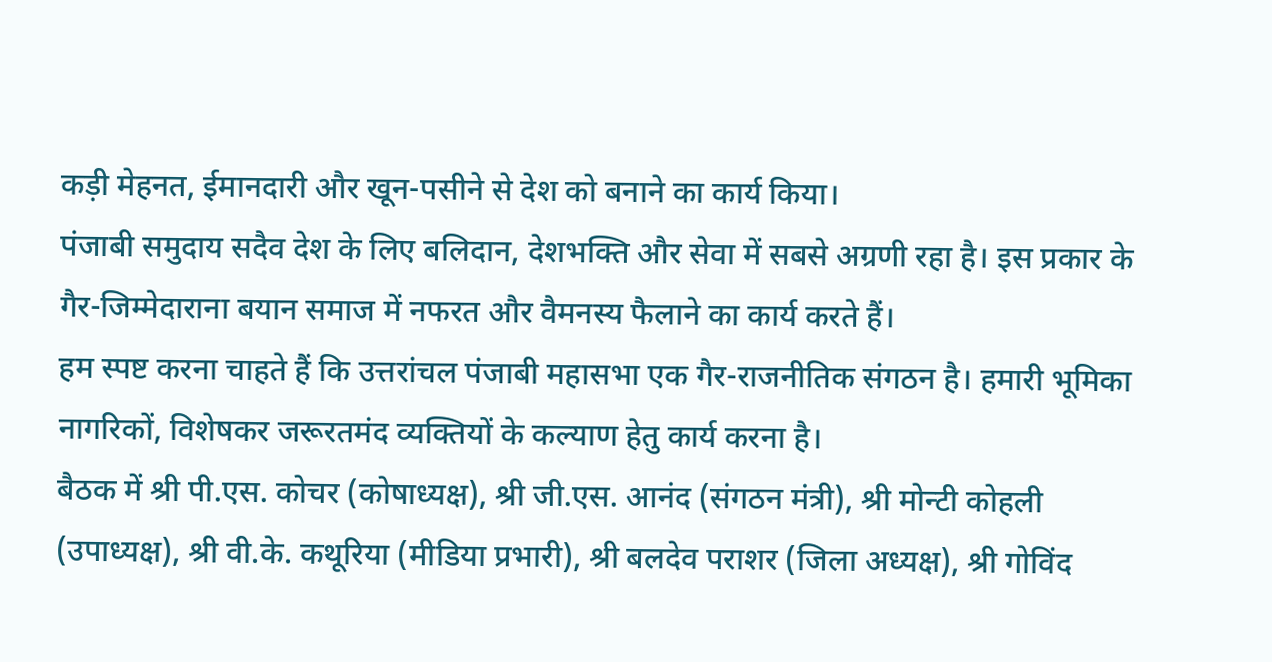कड़ी मेहनत, ईमानदारी और खून-पसीने से देश को बनाने का कार्य किया।
पंजाबी समुदाय सदैव देश के लिए बलिदान, देशभक्ति और सेवा में सबसे अग्रणी रहा है। इस प्रकार के गैर-जिम्मेदाराना बयान समाज में नफरत और वैमनस्य फैलाने का कार्य करते हैं।
हम स्पष्ट करना चाहते हैं कि उत्तरांचल पंजाबी महासभा एक गैर-राजनीतिक संगठन है। हमारी भूमिका नागरिकों, विशेषकर जरूरतमंद व्यक्तियों के कल्याण हेतु कार्य करना है।
बैठक में श्री पी.एस. कोचर (कोषाध्यक्ष), श्री जी.एस. आनंद (संगठन मंत्री), श्री मोन्टी कोहली (उपाध्यक्ष), श्री वी.के. कथूरिया (मीडिया प्रभारी), श्री बलदेव पराशर (जिला अध्यक्ष), श्री गोविंद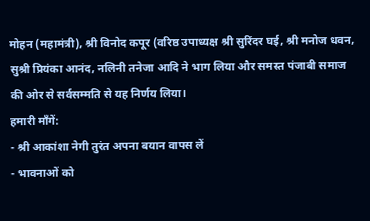मोहन (महामंत्री), श्री विनोद कपूर (वरिष्ठ उपाध्यक्ष श्री सुरिंदर घई, श्री मनोज धवन, सुश्री प्रियंका आनंद, नलिनी तनेजा आदि ने भाग लिया और समस्त पंजाबी समाज की ओर से सर्वसम्मति से यह निर्णय लिया।
हमारी माँगें:
- श्री आकांशा नेगी तुरंत अपना बयान वापस लें
- भावनाओं को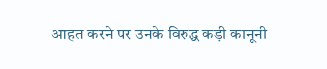आहत करने पर उनके विरुद्ध कड़ी कानूनी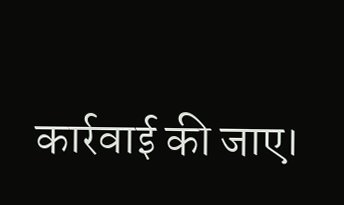कार्रवाई की जाए।